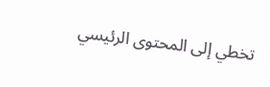تخطي إلى المحتوى الرئيسي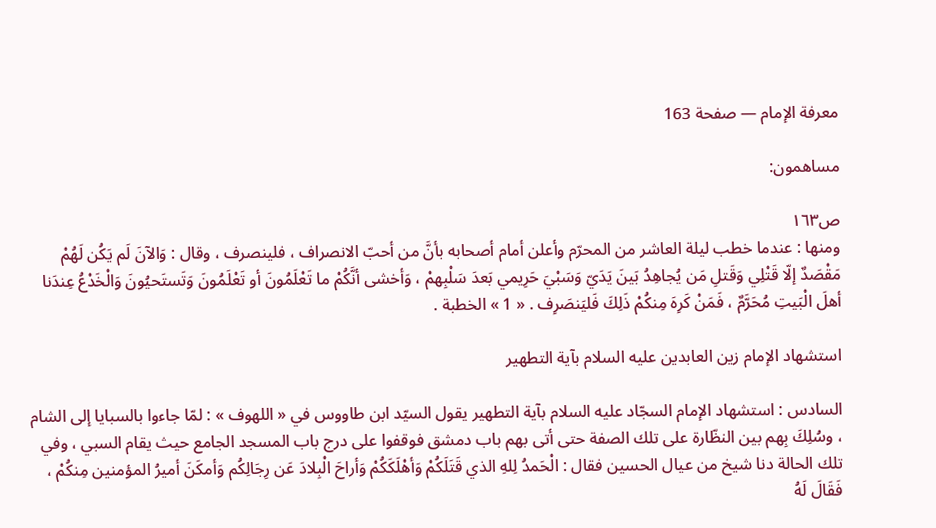معرفة الإمام — صفحة 163

مساهمون:

ص١٦٣
ومنها : عندما خطب ليلة العاشر من المحرّم وأعلن أمام أصحابه بأنَّ من أحبّ الانصراف ، فلينصرف ، وقال : وَالآنَ لَم يَكُن لَهُمْ مَقْصَدٌ إلّا قَتْلِي وَقَتلِ مَن يُجاهِدُ بَينَ يَدَيّ وَسَبْيَ حَرِيمي بَعدَ سَلْبِهمْ ، وَأخشى أنَّكُمْ ما تَعْلَمُونَ أو تَعْلَمُونَ وَتَستَحيُونَ وَالْخَدْعُ عِندَنا أهلَ الْبَيتِ مُحَرَّمٌ ، فَمَنْ كَرِهَ مِنكُمْ ذَلِكَ فَليَنصَرِف . « 1 » الخطبة .

استشهاد الإمام زين العابدين عليه السلام بآية التطهير

السادس : استشهاد الإمام السجّاد عليه السلام بآية التطهير يقول السيّد ابن طاووس في « اللهوف » : لمّا جاءوا بالسبايا إلى الشام ، وسُلِكَ بِهم بين النظّارة على تلك الصفة حتى أتى بهم باب دمشق فوقفوا على درج باب المسجد الجامع حيث يقام السبي ، وفي تلك الحالة دنا شيخ من عيال الحسين فقال : الْحَمدُ لِلهِ الذي قَتَلَكُمْ وَأهْلَكَكُمْ وَأراحَ الْبِلادَ عَن رِجَالِكُم وَأمكَنَ أميرُ المؤمنين مِنكُمْ ، فَقَالَ لَهُ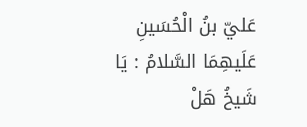عَليّ بنُ الْحُسَينِ عَلَيهِمَا السَّلامُ : يَا شَيخُ هَلْ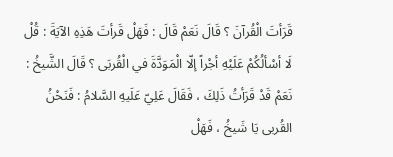قَرَأتَ الْقُرآنَ ؟ قَالَ نَعَمْ قَالَ : فَهَلْ قَرأتَ هَذِهِ الآيَةَ : قُلْ لَا أسْألُكُمْ عَلَيْهِ أجْراً إلّا الْمَوَدَّةَ في الْقُربَى ؟ قَالَ الشَّيخُ : نَعَمْ قَدْ قَرَأتُ ذَلِكَ ، فَقَالَ عَلِيّ عَلَيهِ السَّلامُ : فَنَحْنُ القُربى يَا شَيخُ ، فَهَلْ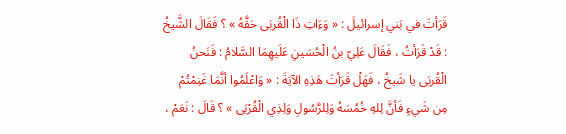قَرَأتَ في بَني إسرائيلَ : « وَءَاتِ ذَا الْقُربَى حَقَّهُ » ؟ فَقَالَ الشَّيخُ : قَدْ قَرَأتُ ، فَقَالَ عَلِيّ بنُ الْحُسَينِ عَلَيهِمَا السَّلامُ : فَنَحنُ الْقُربَى يا شَيخُ ، فَهَلْ قَرَأتَ هَذِهِ الآيَةَ : « وَاعْلَمُوا أنَّمَا غَنِمْتُمْ مِن شَيءٍ فَأنَّ لِلهِ خُمُسَهُ وَلِلرَّسُولِ وَلِذِي الْقُرْبَى » ؟ قَالَ : نَعَمْ ،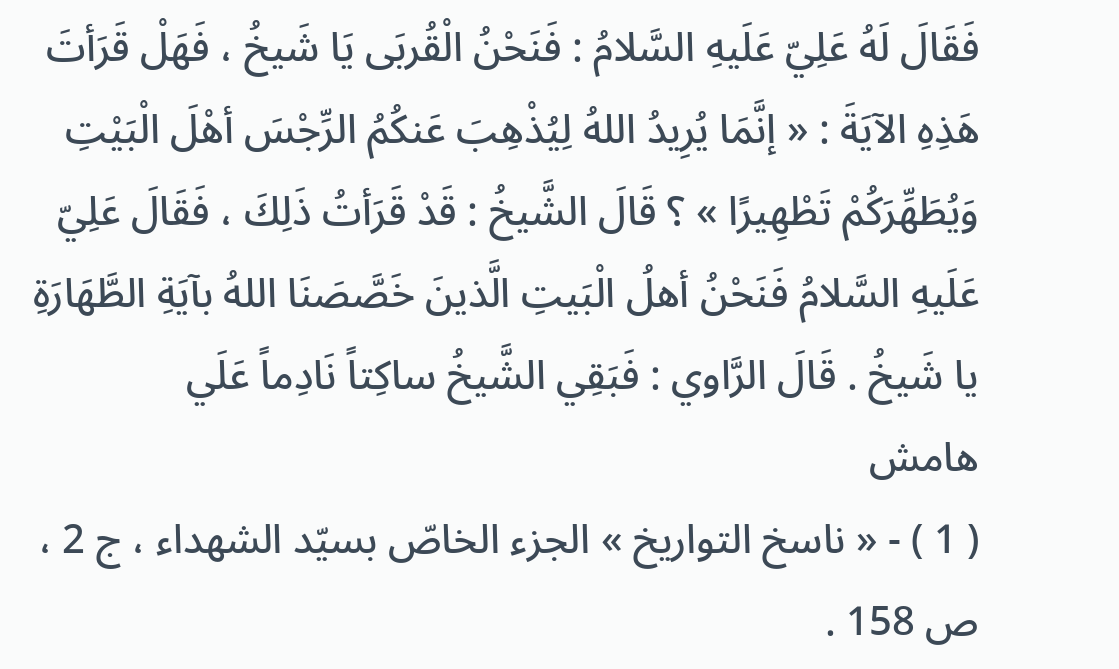فَقَالَ لَهُ عَلِيّ عَلَيهِ السَّلامُ : فَنَحْنُ الْقُربَى يَا شَيخُ ، فَهَلْ قَرَأتَ هَذِهِ الآيَةَ : « إنَّمَا يُرِيدُ اللهُ لِيُذْهِبَ عَنكُمُ الرِّجْسَ أهْلَ الْبَيْتِ وَيُطَهِّرَكُمْ تَطْهِيرًا » ؟ قَالَ الشَّيخُ : قَدْ قَرَأتُ ذَلِكَ ، فَقَالَ عَلِيّ عَلَيهِ السَّلامُ فَنَحْنُ أهلُ الْبَيتِ الَّذينَ خَصَّصَنَا اللهُ بآيَةِ الطَّهَارَةِ يا شَيخُ . قَالَ الرَّاوي : فَبَقِي الشَّيخُ ساكِتاً نَادِماً عَلَي
هامش
( 1 ) - « ناسخ التواريخ » الجزء الخاصّ بسيّد الشهداء ، ج 2 ، ص 158 .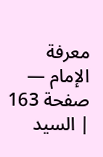معرفة الإمام — صفحة 163 | السيد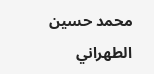محمد حسين الطهراني